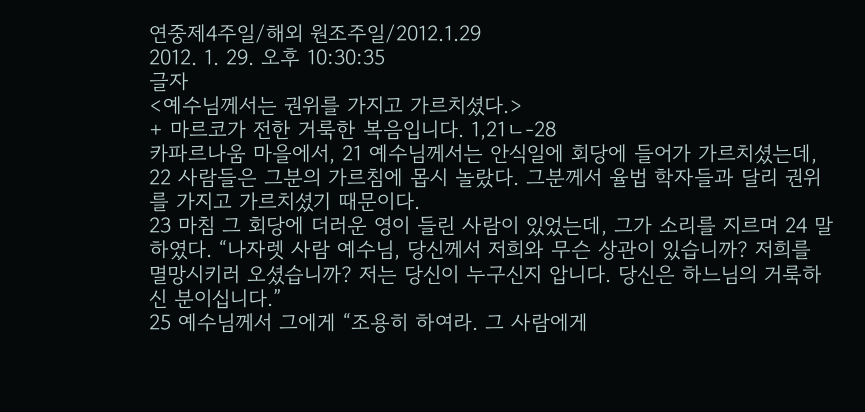연중제4주일/해외 원조주일/2012.1.29
2012. 1. 29. 오후 10:30:35
글자
<예수님께서는 권위를 가지고 가르치셨다.>
+ 마르코가 전한 거룩한 복음입니다. 1,21ㄴ-28
카파르나움 마을에서, 21 예수님께서는 안식일에 회당에 들어가 가르치셨는데, 22 사람들은 그분의 가르침에 몹시 놀랐다. 그분께서 율법 학자들과 달리 권위를 가지고 가르치셨기 때문이다.
23 마침 그 회당에 더러운 영이 들린 사람이 있었는데, 그가 소리를 지르며 24 말하였다. “나자렛 사람 예수님, 당신께서 저희와 무슨 상관이 있습니까? 저희를 멸망시키러 오셨습니까? 저는 당신이 누구신지 압니다. 당신은 하느님의 거룩하신 분이십니다.”
25 예수님께서 그에게 “조용히 하여라. 그 사람에게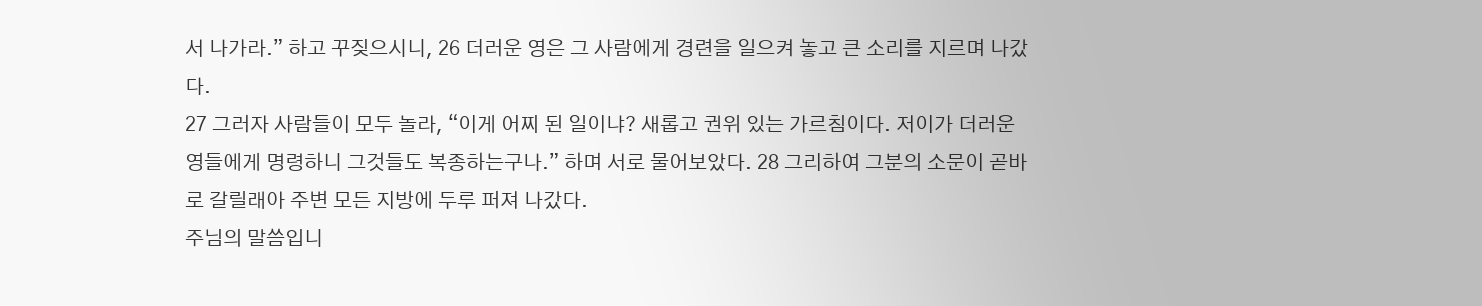서 나가라.” 하고 꾸짖으시니, 26 더러운 영은 그 사람에게 경련을 일으켜 놓고 큰 소리를 지르며 나갔다.
27 그러자 사람들이 모두 놀라, “이게 어찌 된 일이냐? 새롭고 권위 있는 가르침이다. 저이가 더러운 영들에게 명령하니 그것들도 복종하는구나.” 하며 서로 물어보았다. 28 그리하여 그분의 소문이 곧바로 갈릴래아 주변 모든 지방에 두루 퍼져 나갔다.
주님의 말씀입니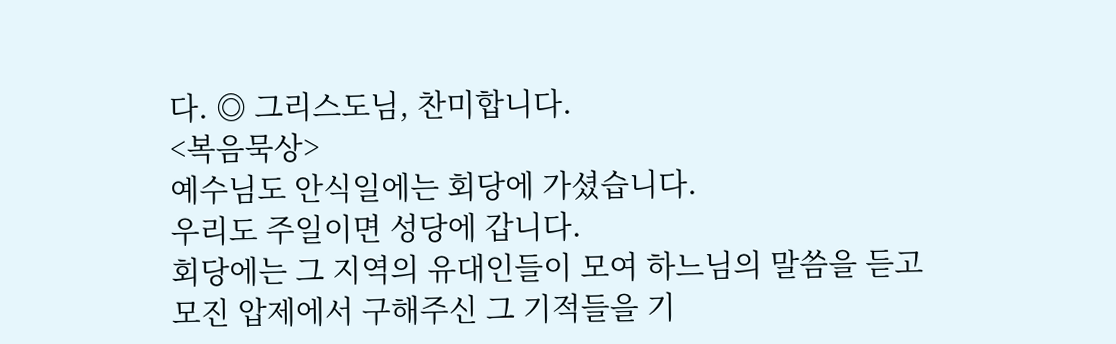다. ◎ 그리스도님, 찬미합니다.
<복음묵상>
예수님도 안식일에는 회당에 가셨습니다.
우리도 주일이면 성당에 갑니다.
회당에는 그 지역의 유대인들이 모여 하느님의 말씀을 듣고
모진 압제에서 구해주신 그 기적들을 기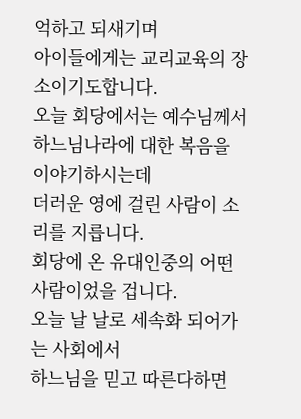억하고 되새기며
아이들에게는 교리교육의 장소이기도합니다.
오늘 회당에서는 예수님께서 하느님나라에 대한 복음을 이야기하시는데
더러운 영에 걸린 사람이 소리를 지릅니다.
회당에 온 유대인중의 어떤사람이었을 겁니다.
오늘 날 날로 세속화 되어가는 사회에서
하느님을 믿고 따른다하면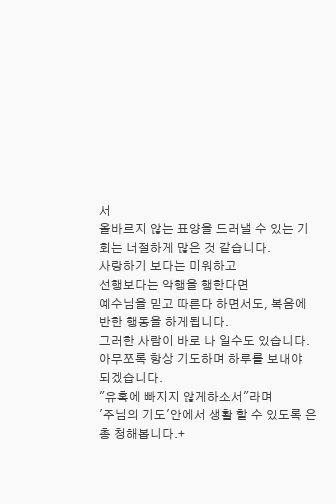서
올바르지 않는 표양을 드러낼 수 있는 기회는 너절하게 많은 것 같습니다.
사랑하기 보다는 미워하고
선행보다는 악행을 행한다면
예수님을 믿고 따른다 하면서도, 복음에 반한 행동을 하게됩니다.
그러한 사람이 바로 나 일수도 있습니다.
아무쪼록 항상 기도하며 하루를 보내야 되겠습니다.
"유혹에 빠지지 않게하소서"라며
'주님의 기도'안에서 생활 할 수 있도록 은총 청해봅니다.+